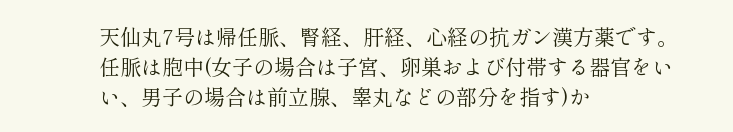天仙丸7号は帰任脈、腎経、肝経、心経の抗ガン漢方薬です。任脈は胞中(女子の場合は子宮、卵巣および付帯する器官をいい、男子の場合は前立腺、睾丸などの部分を指す)か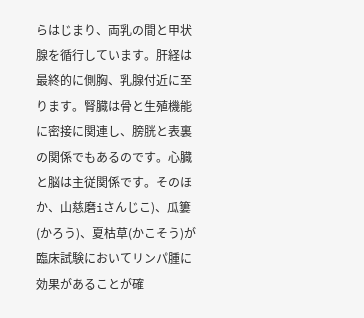らはじまり、両乳の間と甲状腺を循行しています。肝経は最終的に側胸、乳腺付近に至ります。腎臓は骨と生殖機能に密接に関連し、膀胱と表裏の関係でもあるのです。心臓と脳は主従関係です。そのほか、山慈磨iさんじこ)、瓜簍(かろう)、夏枯草(かこそう)が臨床試験においてリンパ腫に効果があることが確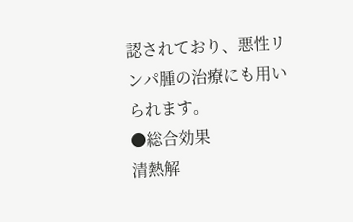認されており、悪性リンパ腫の治療にも用いられます。
●総合効果
清熱解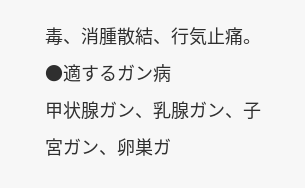毒、消腫散結、行気止痛。
●適するガン病
甲状腺ガン、乳腺ガン、子宮ガン、卵巣ガ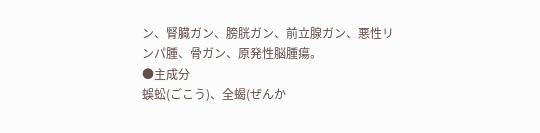ン、腎臓ガン、膀胱ガン、前立腺ガン、悪性リンパ腫、骨ガン、原発性脳腫瘍。
●主成分
蜈蚣(ごこう)、全蝎(ぜんか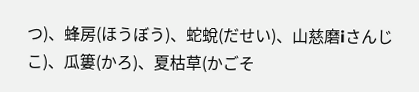つ)、蜂房(ほうぼう)、蛇蛻(だせい)、山慈磨iさんじこ)、瓜簍(かろ)、夏枯草(かごそ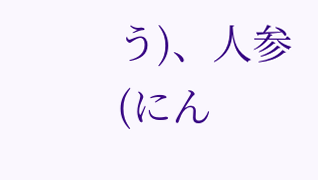う)、人参(にん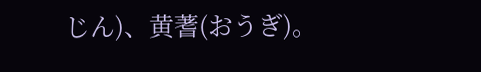じん)、黄蓍(おうぎ)。